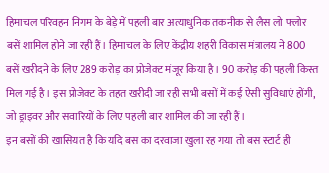हिमाचल परिवहन निगम के बेड़े में पहली बार अत्याधुनिक तकनीक से लैस लो फ्लोर बसें शामिल होने जा रही हैं। हिमाचल के लिए केंद्रीय शहरी विकास मंत्रालय ने 800 बसें खरीदने के लिए 289 करोड़ का प्रोजेक्ट मंजूर किया है। 90 करोड़ की पहली किस्त मिल गई है। इस प्रोजेक्ट के तहत खरीदी जा रही सभी बसों में कई ऐसी सुविधाएं होंगी, जो ड्राइवर और सवारियों के लिए पहली बार शामिल की जा रही हैं।
इन बसों की खासियत है कि यदि बस का दरवाजा खुला रह गया तो बस स्टार्ट ही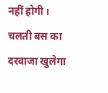नहीं होगी। चलती बस का दरवाजा खुलेगा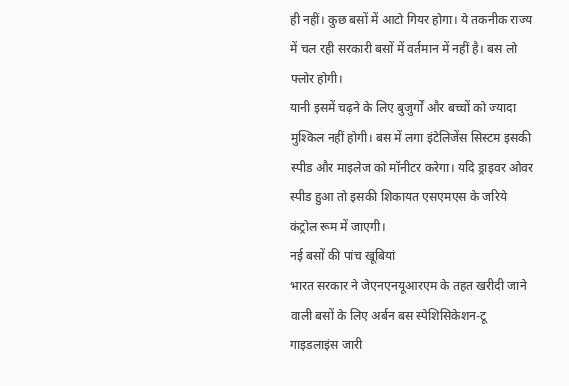ही नहीं। कुछ बसों में आटो गियर होगा। ये तकनीक राज्य में चल रही सरकारी बसों में वर्तमान में नहीं है। बस लो फ्लोर होगी।
यानी इसमें चढ़ने के लिए बुजुर्गों और बच्चों को ज्यादा मुश्किल नहीं होगी। बस में लगा इंटेलिजेंस सिस्टम इसकी स्पीड और माइलेज को मॉनीटर करेगा। यदि ड्राइवर ओवर स्पीड हुआ तो इसकी शिकायत एसएमएस के जरिये कंट्रोल रूम में जाएगी।
नई बसों की पांच खूबियां
भारत सरकार ने जेएनएनयूआरएम के तहत खरीदी जाने वाली बसों के लिए अर्बन बस स्पेशिसिकेशन-टू गाइडलाइंस जारी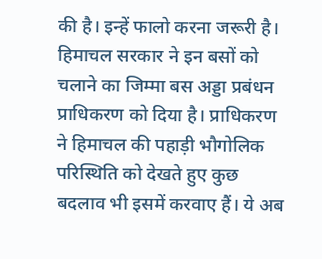की है। इन्हें फालो करना जरूरी है। हिमाचल सरकार ने इन बसों को चलाने का जिम्मा बस अड्डा प्रबंधन प्राधिकरण को दिया है। प्राधिकरण ने हिमाचल की पहाड़ी भौगोलिक परिस्थिति को देखते हुए कुछ बदलाव भी इसमें करवाए हैं। ये अब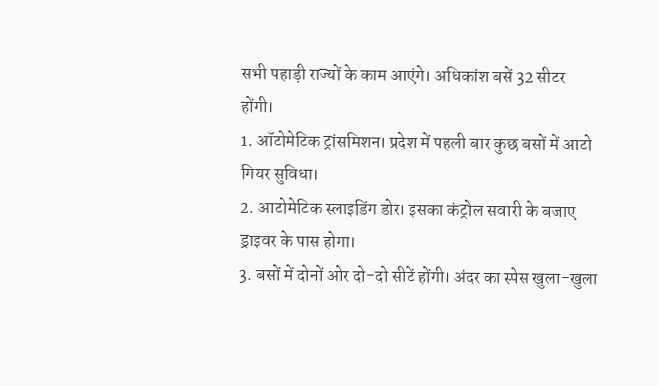सभी पहाड़ी राज्यों के काम आएंगे। अधिकांश बसें 32 सीटर होंगी।
1. ऑटोमेटिक ट्रांसमिशन। प्रदेश में पहली बार कुछ बसों में आटो गियर सुविधा।
2. आटोमेटिक स्लाइडिंग डोर। इसका कंट्रोल सवारी के बजाए ड्राइवर के पास होगा।
3. बसों में दोनों ओर दो-दो सीटें होंगी। अंदर का स्पेस खुला-खुला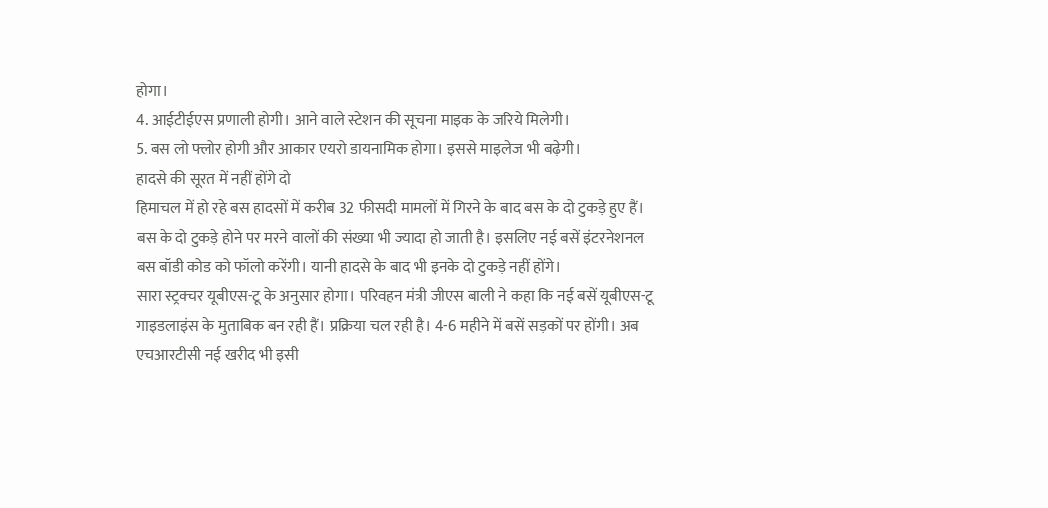होगा।
4. आईटीईएस प्रणाली होगी। आने वाले स्टेशन की सूचना माइक के जरिये मिलेगी।
5. बस लो फ्लोर होगी और आकार एयरो डायनामिक होगा। इससे माइलेज भी बढ़ेगी।
हादसे की सूरत में नहीं होंगे दो
हिमाचल में हो रहे बस हादसों में करीब 32 फीसदी मामलों में गिरने के बाद बस के दो टुकड़े हुए हैं। बस के दो टुकड़े होने पर मरने वालों की संख्या भी ज्यादा हो जाती है। इसलिए नई बसें इंटरनेशनल बस बॉडी कोड को फॉलो करेंगी। यानी हादसे के बाद भी इनके दो टुकड़े नहीं होंगे।
सारा स्ट्रक्चर यूबीएस-टू के अनुसार होगा। परिवहन मंत्री जीएस बाली ने कहा कि नई बसें यूबीएस-टू गाइडलाइंस के मुताबिक बन रही हैं। प्रक्रिया चल रही है। 4-6 महीने में बसें सड़कों पर होंगी। अब एचआरटीसी नई खरीद भी इसी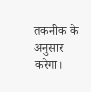तकनीक के अनुसार करेगा।